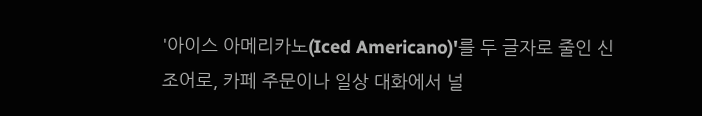'아이스 아메리카노(Iced Americano)'를 두 글자로 줄인 신조어로, 카페 주문이나 일상 대화에서 널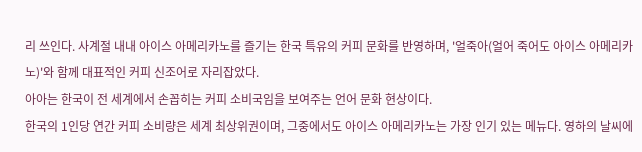리 쓰인다. 사계절 내내 아이스 아메리카노를 즐기는 한국 특유의 커피 문화를 반영하며, '얼죽아(얼어 죽어도 아이스 아메리카노)'와 함께 대표적인 커피 신조어로 자리잡았다.
아아는 한국이 전 세계에서 손꼽히는 커피 소비국임을 보여주는 언어 문화 현상이다.
한국의 1인당 연간 커피 소비량은 세계 최상위권이며, 그중에서도 아이스 아메리카노는 가장 인기 있는 메뉴다. 영하의 날씨에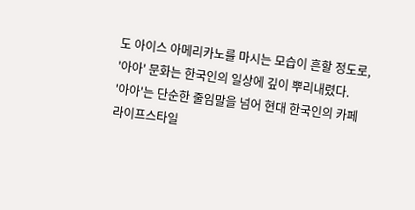도 아이스 아메리카노를 마시는 모습이 흔할 정도로, '아아' 문화는 한국인의 일상에 깊이 뿌리내렸다.
'아아'는 단순한 줄임말을 넘어 현대 한국인의 카페 라이프스타일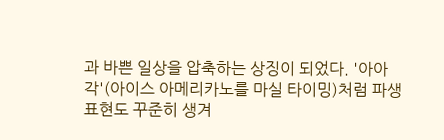과 바쁜 일상을 압축하는 상징이 되었다. '아아 각'(아이스 아메리카노를 마실 타이밍)처럼 파생 표현도 꾸준히 생겨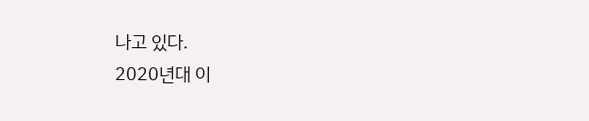나고 있다.
2020년대 이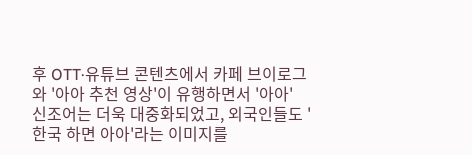후 OTT·유튜브 콘텐츠에서 카페 브이로그와 '아아 추천 영상'이 유행하면서 '아아' 신조어는 더욱 대중화되었고, 외국인들도 '한국 하면 아아'라는 이미지를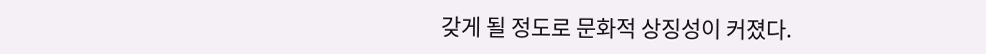갖게 될 정도로 문화적 상징성이 커졌다.